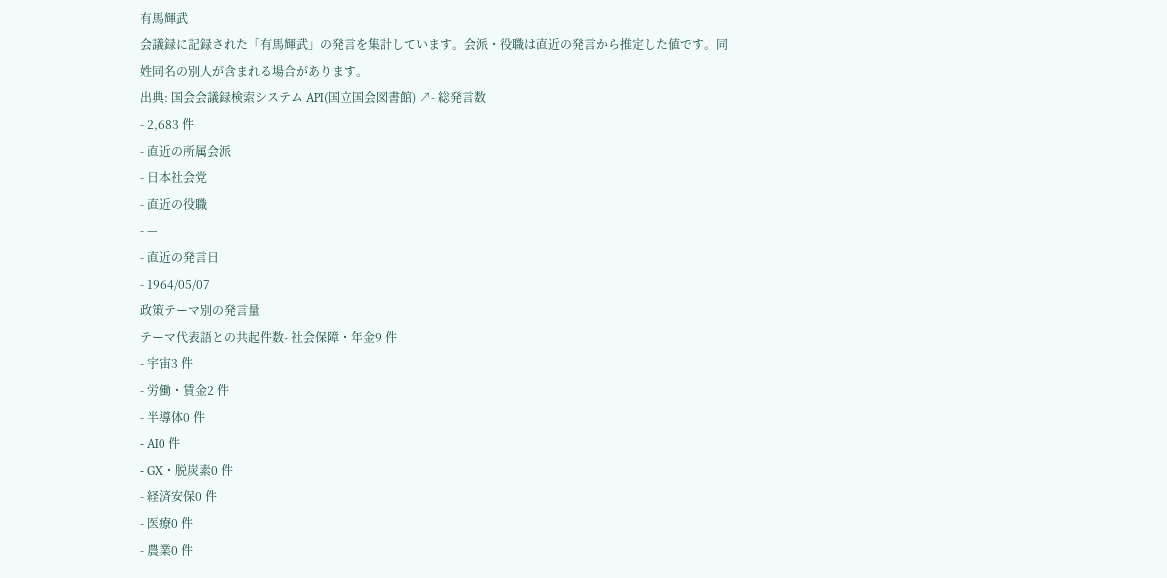有馬輝武
会議録に記録された「有馬輝武」の発言を集計しています。会派・役職は直近の発言から推定した値です。同姓同名の別人が含まれる場合があります。
出典: 国会会議録検索システム API(国立国会図書館) ↗- 総発言数
- 2,683 件
- 直近の所属会派
- 日本社会党
- 直近の役職
- —
- 直近の発言日
- 1964/05/07
政策テーマ別の発言量
テーマ代表語との共起件数- 社会保障・年金9 件
- 宇宙3 件
- 労働・賃金2 件
- 半導体0 件
- AI0 件
- GX・脱炭素0 件
- 経済安保0 件
- 医療0 件
- 農業0 件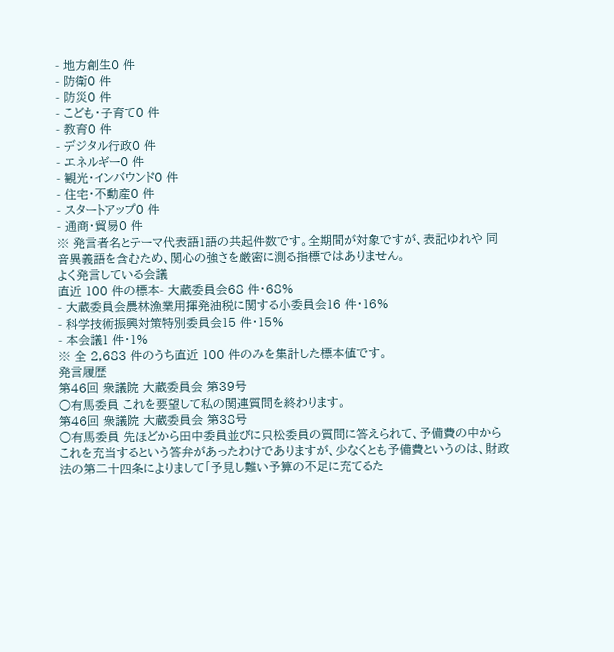- 地方創生0 件
- 防衛0 件
- 防災0 件
- こども・子育て0 件
- 教育0 件
- デジタル行政0 件
- エネルギー0 件
- 観光・インバウンド0 件
- 住宅・不動産0 件
- スタートアップ0 件
- 通商・貿易0 件
※ 発言者名とテーマ代表語1語の共起件数です。全期間が対象ですが、表記ゆれや 同音異義語を含むため、関心の強さを厳密に測る指標ではありません。
よく発言している会議
直近 100 件の標本- 大蔵委員会68 件・68%
- 大蔵委員会農林漁業用揮発油税に関する小委員会16 件・16%
- 科学技術振興対策特別委員会15 件・15%
- 本会議1 件・1%
※ 全 2,683 件のうち直近 100 件のみを集計した標本値です。
発言履歴
第46回 衆議院 大蔵委員会 第39号
○有馬委員 これを要望して私の関連質問を終わります。
第46回 衆議院 大蔵委員会 第38号
○有馬委員 先ほどから田中委員並びに只松委員の質問に答えられて、予備費の中からこれを充当するという答弁があったわけでありますが、少なくとも予備費というのは、財政法の第二十四条によりまして「予見し難い予算の不足に充てるた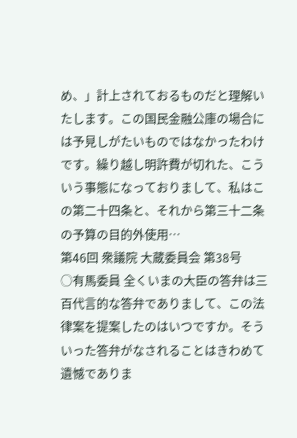め、」計上されておるものだと理解いたします。この国民金融公庫の場合には予見しがたいものではなかったわけです。繰り越し明許費が切れた、こういう事態になっておりまして、私はこの第二十四条と、それから第三十二条の予算の目的外使用…
第46回 衆議院 大蔵委員会 第38号
○有馬委員 全くいまの大臣の答弁は三百代言的な答弁でありまして、この法律案を提案したのはいつですか。そういった答弁がなされることはきわめて遺憾でありま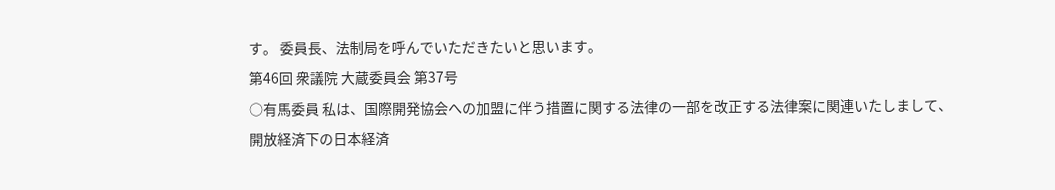す。 委員長、法制局を呼んでいただきたいと思います。
第46回 衆議院 大蔵委員会 第37号
○有馬委員 私は、国際開発協会への加盟に伴う措置に関する法律の一部を改正する法律案に関連いたしまして、開放経済下の日本経済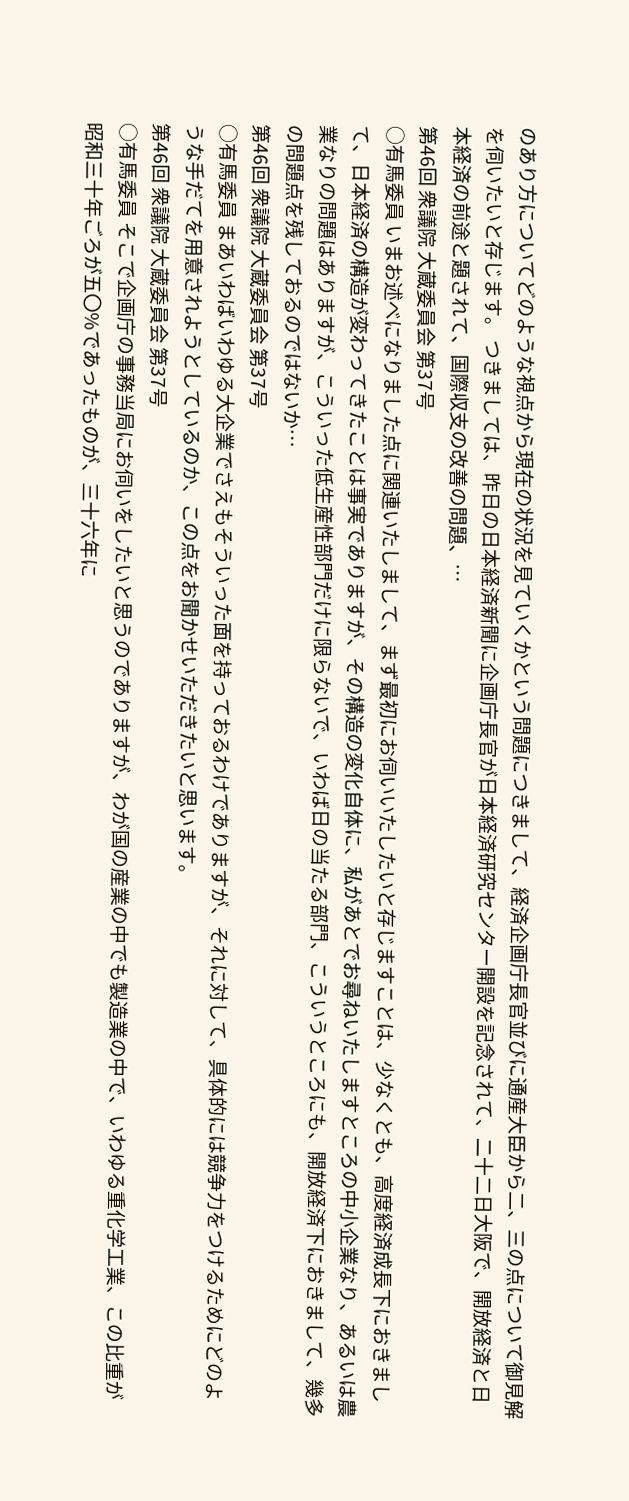のあり方についてどのような視点から現在の状況を見ていくかという問題につきまして、経済企画庁長官並びに通産大臣から二、三の点について御見解を伺いたいと存じます。 つきましては、昨日の日本経済新聞に企画庁長官が日本経済研究センター開設を記念されて、二十二日大阪で、開放経済と日本経済の前途と題されて、国際収支の改善の問題、…
第46回 衆議院 大蔵委員会 第37号
○有馬委員 いまお述べになりました点に関連いたしまして、まず最初にお伺いいたしたいと存じますことは、少なくとも、高度経済成長下におきまして、日本経済の構造が変わってきたことは事実でありますが、その構造の変化自体に、私があとでお尋ねいたしますところの中小企業なり、あるいは農業なりの問題はありますが、こういった低生産性部門だけに限らないで、いわば日の当たる部門、こういうところにも、開放経済下におきまして、幾多の問題点を残しておるのではないか…
第46回 衆議院 大蔵委員会 第37号
○有馬委員 まあいわばいわゆる大企業でさえもそういった面を持っておるわけでありますが、それに対して、具体的には競争力をつけるためにどのような手だてを用意されようとしているのか、この点をお聞かせいただきたいと思います。
第46回 衆議院 大蔵委員会 第37号
○有馬委員 そこで企画庁の事務当局にお伺いをしたいと思うのでありますが、わが国の産業の中でも製造業の中で、いわゆる重化学工業、この比重が昭和三十年ごろが五〇%であったものが、三十六年に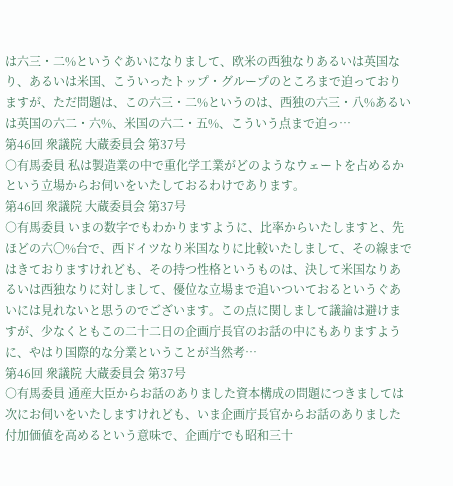は六三・二%というぐあいになりまして、欧米の西独なりあるいは英国なり、あるいは米国、こういったトップ・グループのところまで迫っておりますが、ただ問題は、この六三・二%というのは、西独の六三・八%あるいは英国の六二・六%、米国の六二・五%、こういう点まで迫っ…
第46回 衆議院 大蔵委員会 第37号
○有馬委員 私は製造業の中で重化学工業がどのようなウェートを占めるかという立場からお伺いをいたしておるわけであります。
第46回 衆議院 大蔵委員会 第37号
○有馬委員 いまの数字でもわかりますように、比率からいたしますと、先ほどの六〇%台で、西ドイツなり米国なりに比較いたしまして、その線まではきておりますけれども、その持つ性格というものは、決して米国なりあるいは西独なりに対しまして、優位な立場まで追いついておるというぐあいには見れないと思うのでございます。この点に関しまして議論は避けますが、少なくともこの二十二日の企画庁長官のお話の中にもありますように、やはり国際的な分業ということが当然考…
第46回 衆議院 大蔵委員会 第37号
○有馬委員 通産大臣からお話のありました資本構成の問題につきましては次にお伺いをいたしますけれども、いま企画庁長官からお話のありました付加価値を高めるという意味で、企画庁でも昭和三十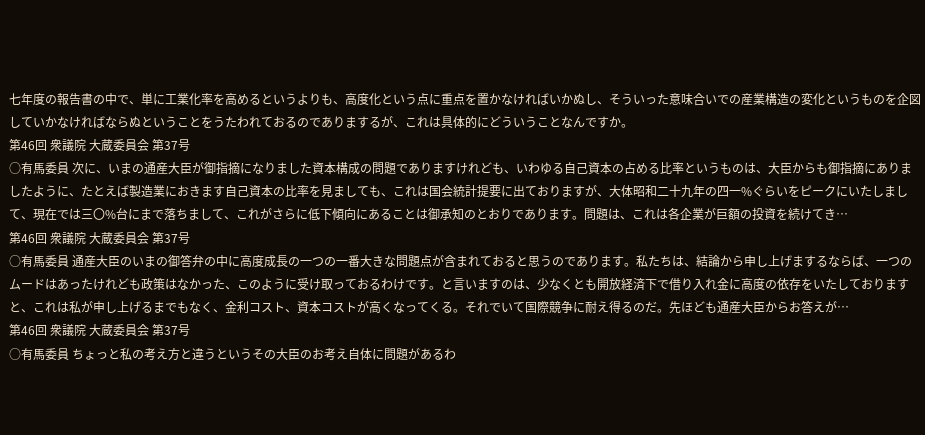七年度の報告書の中で、単に工業化率を高めるというよりも、高度化という点に重点を置かなければいかぬし、そういった意味合いでの産業構造の変化というものを企図していかなければならぬということをうたわれておるのでありまするが、これは具体的にどういうことなんですか。
第46回 衆議院 大蔵委員会 第37号
○有馬委員 次に、いまの通産大臣が御指摘になりました資本構成の問題でありますけれども、いわゆる自己資本の占める比率というものは、大臣からも御指摘にありましたように、たとえば製造業におきます自己資本の比率を見ましても、これは国会統計提要に出ておりますが、大体昭和二十九年の四一%ぐらいをピークにいたしまして、現在では三〇%台にまで落ちまして、これがさらに低下傾向にあることは御承知のとおりであります。問題は、これは各企業が巨額の投資を続けてき…
第46回 衆議院 大蔵委員会 第37号
○有馬委員 通産大臣のいまの御答弁の中に高度成長の一つの一番大きな問題点が含まれておると思うのであります。私たちは、結論から申し上げまするならば、一つのムードはあったけれども政策はなかった、このように受け取っておるわけです。と言いますのは、少なくとも開放経済下で借り入れ金に高度の依存をいたしておりますと、これは私が申し上げるまでもなく、金利コスト、資本コストが高くなってくる。それでいて国際競争に耐え得るのだ。先ほども通産大臣からお答えが…
第46回 衆議院 大蔵委員会 第37号
○有馬委員 ちょっと私の考え方と違うというその大臣のお考え自体に問題があるわ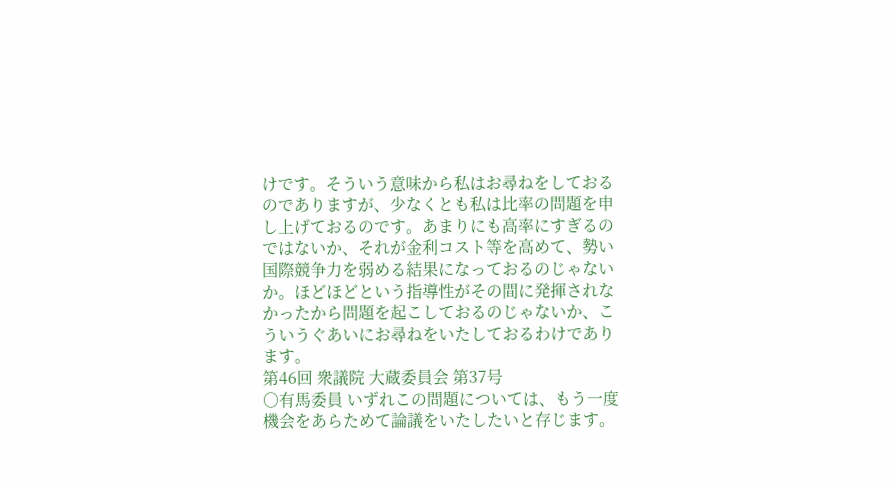けです。そういう意味から私はお尋ねをしておるのでありますが、少なくとも私は比率の問題を申し上げておるのです。あまりにも高率にすぎるのではないか、それが金利コスト等を高めて、勢い国際競争力を弱める結果になっておるのじゃないか。ほどほどという指導性がその間に発揮されなかったから問題を起こしておるのじゃないか、こういうぐあいにお尋ねをいたしておるわけであります。
第46回 衆議院 大蔵委員会 第37号
○有馬委員 いずれこの問題については、もう一度機会をあらためて論議をいたしたいと存じます。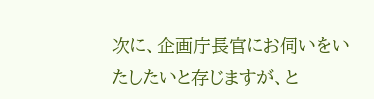次に、企画庁長官にお伺いをいたしたいと存じますが、と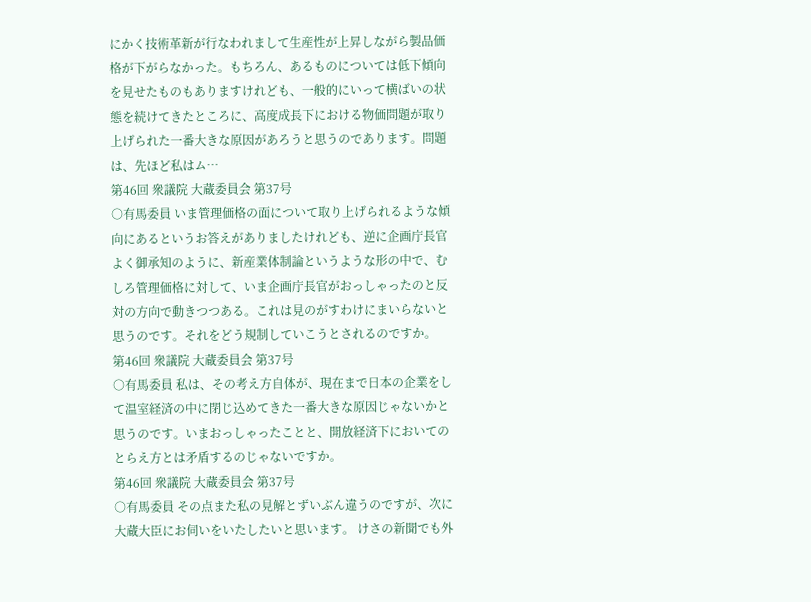にかく技術革新が行なわれまして生産性が上昇しながら製品価格が下がらなかった。もちろん、あるものについては低下傾向を見せたものもありますけれども、一般的にいって横ばいの状態を続けてきたところに、高度成長下における物価問題が取り上げられた一番大きな原因があろうと思うのであります。問題は、先ほど私はム…
第46回 衆議院 大蔵委員会 第37号
○有馬委員 いま管理価格の面について取り上げられるような傾向にあるというお答えがありましたけれども、逆に企画庁長官よく御承知のように、新産業体制論というような形の中で、むしろ管理価格に対して、いま企画庁長官がおっしゃったのと反対の方向で動きつつある。これは見のがすわけにまいらないと思うのです。それをどう規制していこうとされるのですか。
第46回 衆議院 大蔵委員会 第37号
○有馬委員 私は、その考え方自体が、現在まで日本の企業をして温室経済の中に閉じ込めてきた一番大きな原因じゃないかと思うのです。いまおっしゃったことと、開放経済下においてのとらえ方とは矛盾するのじゃないですか。
第46回 衆議院 大蔵委員会 第37号
○有馬委員 その点また私の見解とずいぶん違うのですが、次に大蔵大臣にお伺いをいたしたいと思います。 けさの新聞でも外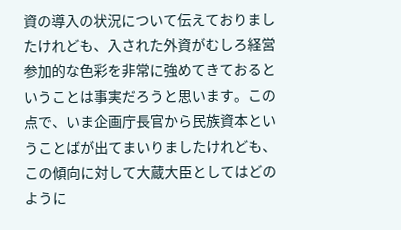資の導入の状況について伝えておりましたけれども、入された外資がむしろ経営参加的な色彩を非常に強めてきておるということは事実だろうと思います。この点で、いま企画庁長官から民族資本ということばが出てまいりましたけれども、この傾向に対して大蔵大臣としてはどのように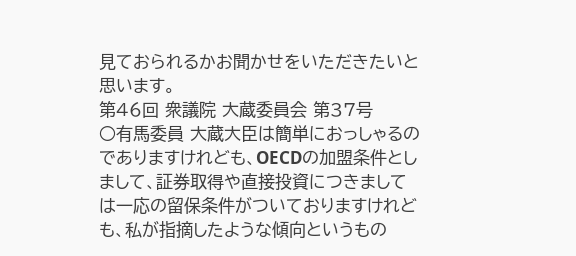見ておられるかお聞かせをいただきたいと思います。
第46回 衆議院 大蔵委員会 第37号
○有馬委員 大蔵大臣は簡単におっしゃるのでありますけれども、OECDの加盟条件としまして、証券取得や直接投資につきましては一応の留保条件がついておりますけれども、私が指摘したような傾向というもの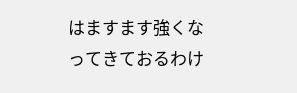はますます強くなってきておるわけ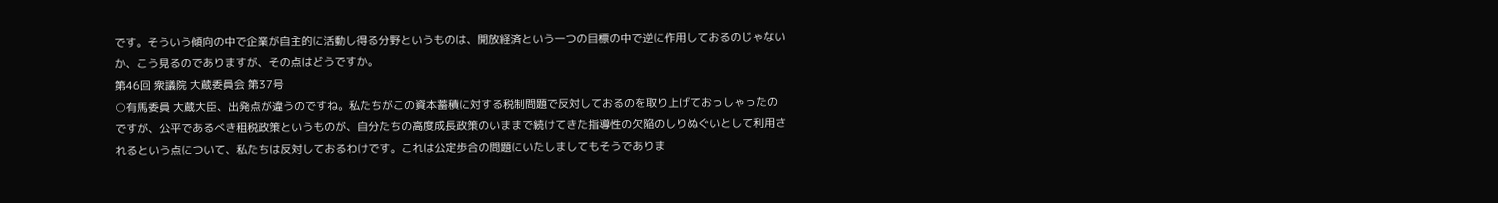です。そういう傾向の中で企業が自主的に活動し得る分野というものは、開放経済という一つの目標の中で逆に作用しておるのじゃないか、こう見るのでありますが、その点はどうですか。
第46回 衆議院 大蔵委員会 第37号
○有馬委員 大蔵大臣、出発点が違うのですね。私たちがこの資本蓄積に対する税制問題で反対しておるのを取り上げておっしゃったのですが、公平であるべき租税政策というものが、自分たちの高度成長政策のいままで続けてきた指導性の欠陥のしりぬぐいとして利用されるという点について、私たちは反対しておるわけです。これは公定歩合の問題にいたしましてもそうでありま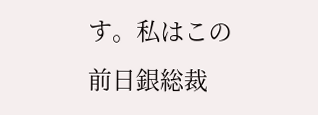す。私はこの前日銀総裁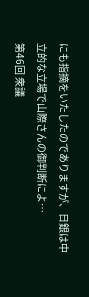にも指摘をいたしたのでありますが、日銀は中立的な立場で山際さんの御判断によ…
第46回 衆議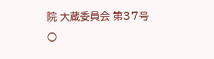院 大蔵委員会 第37号
○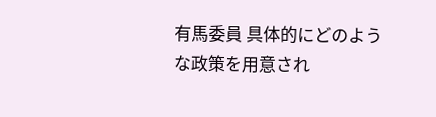有馬委員 具体的にどのような政策を用意され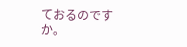ておるのですか。